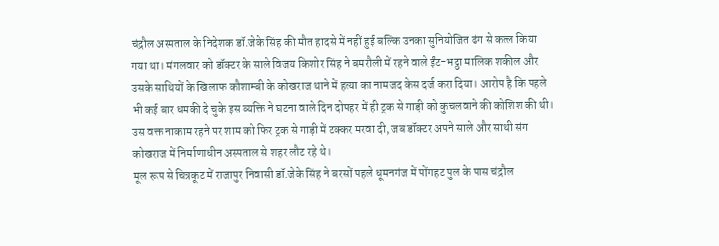चंद्रौल अस्पताल के निदेशक डॉ.जेके सिंह की मौत हादसे में नहीं हुई बल्कि उनका सुनियोजित ढंग से कत्ल किया गया था। मंगलवार को डॉक्टर के साले विजय किशोर सिंह ने बमरौली में रहने वाले ईंट-भट्ठा मालिक शकील और उसके साथियों के खिलाफ कौशाम्बी के कोखराज थाने में हत्या का नामजद केस दर्ज करा दिया। आरोप है कि पहले भी कई बार धमकी दे चुके इस व्यक्ति ने घटना वाले दिन दोपहर में ही ट्रक से गाड़ी को कुचलवाने की कोशिश की थी। उस वक्त नाकाम रहने पर शाम को फिर ट्रक से गाड़ी में टक्कर मरवा दी, जब डॉक्टर अपने साले और साथी संग कोखराज में निर्माणाधीन अस्पताल से शहर लौट रहे थे।
मूल रूप से चित्रकूट में राजापुर निवासी डॉ.जेके सिंह ने बरसों पहले धूमनगंज में पोंगहट पुल के पास चंद्रौल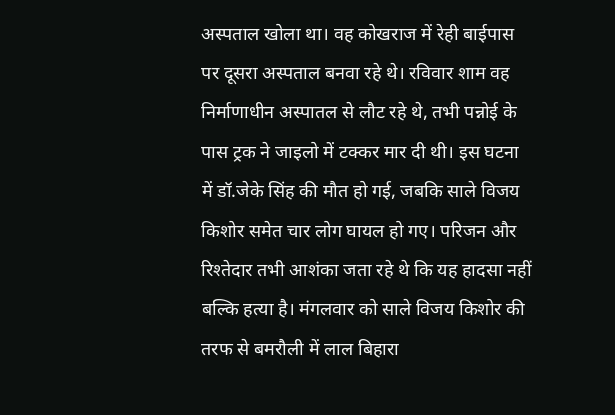अस्पताल खोला था। वह कोखराज में रेही बाईपास पर दूसरा अस्पताल बनवा रहे थे। रविवार शाम वह निर्माणाधीन अस्पातल से लौट रहे थे, तभी पन्नोई के पास ट्रक ने जाइलो में टक्कर मार दी थी। इस घटना में डॉ.जेके सिंह की मौत हो गई, जबकि साले विजय किशोर समेत चार लोग घायल हो गए। परिजन और रिश्तेदार तभी आशंका जता रहे थे कि यह हादसा नहीं बल्कि हत्या है। मंगलवार को साले विजय किशोर की तरफ से बमरौली में लाल बिहारा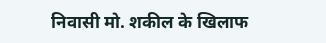निवासी मो. शकील के खिलाफ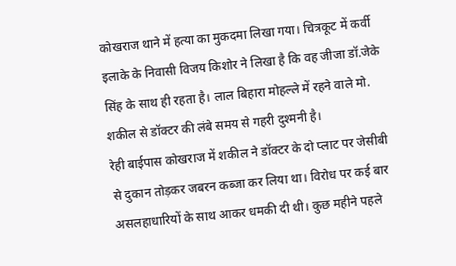कोखराज थाने में हत्या का मुकदमा लिखा गया। चित्रकूट में कर्वी इलाके के निवासी विजय किशोर ने लिखा है कि वह जीजा डॉ.जेके सिंह के साथ ही रहता है। लाल बिहारा मोहल्ले में रहने वाले मो. शकील से डॉक्टर की लंबे समय से गहरी दुश्मनी है।
रेही बाईपास कोखराज में शकील ने डॉक्टर के दो प्लाट पर जेसीबी से दुकान तोड़कर जबरन कब्जा कर लिया था। विरोध पर कई बार असलहाधारियों के साथ आकर धमकी दी थी। कुछ महीने पहले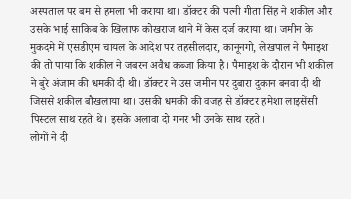अस्पताल पर बम से हमला भी कराया था। डॉक्टर की पत्नी गीता सिंह ने शकील और उसके भाई साकिब के खिलाफ कोखराज थाने में केस दर्ज कराया था। जमीन के मुकदमे में एसडीएम चायल के आदेश पर तहसीलदार, कानूनगो, लेखपाल ने पैमाइश की तो पाया कि शकील ने जबरन अवैध कब्जा किया है। पैमाइश के दौरान भी शकील ने बुरे अंजाम की धमकी दी थी। डॉक्टर ने उस जमीन पर दुबारा दुकान बनवा दी थी जिससे शकील बौखलाया था। उसकी धमकी की वजह से डॉक्टर हमेशा लाइसेंसी पिस्टल साथ रहते थे। इसके अलावा दो गनर भी उनके साथ रहते।
लोगों ने दी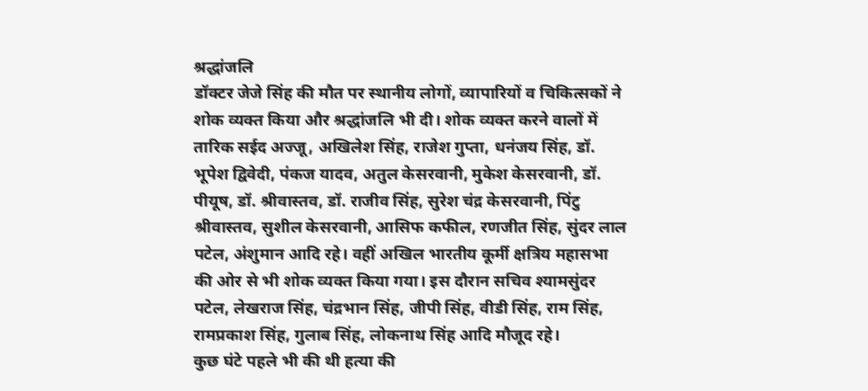श्रद्धांजलि
डॉक्टर जेजे सिंह की मौत पर स्थानीय लोगों, व्यापारियों व चिकित्सकों ने शोक व्यक्त किया और श्रद्धांजलि भी दी। शोक व्यक्त करने वालों में तारिक सईद अज्जू, अखिलेश सिंह, राजेश गुप्ता, धनंजय सिंह, डॉ. भूपेश द्विवेदी, पंकज यादव, अतुल केसरवानी, मुकेश केसरवानी, डॉ. पीयूष, डॉ. श्रीवास्तव, डॉ. राजीव सिंह, सुरेश चंद्र केसरवानी, पिंटु श्रीवास्तव, सुशील केसरवानी, आसिफ कफील, रणजीत सिंह, सुंदर लाल पटेल, अंशुमान आदि रहे। वहीं अखिल भारतीय कूर्मी क्षत्रिय महासभा की ओर से भी शोक व्यक्त किया गया। इस दौरान सचिव श्यामसुंदर पटेल, लेखराज सिंह, चंद्रभान सिंह, जीपी सिंह, वीडी सिंह, राम सिंह, रामप्रकाश सिंह, गुलाब सिंह, लोकनाथ सिंह आदि मौजूद रहे।
कुछ घंटे पहले भी की थी हत्या की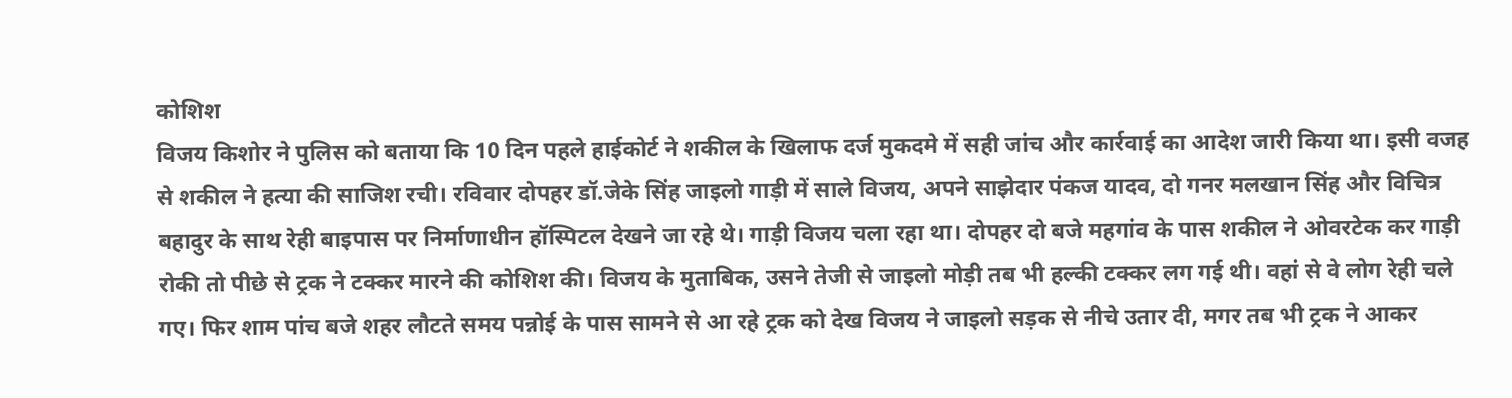कोशिश
विजय किशोर ने पुलिस को बताया कि 10 दिन पहले हाईकोर्ट ने शकील के खिलाफ दर्ज मुकदमे में सही जांच और कार्रवाई का आदेश जारी किया था। इसी वजह से शकील ने हत्या की साजिश रची। रविवार दोपहर डॉ.जेके सिंह जाइलो गाड़ी में साले विजय, अपने साझेदार पंकज यादव, दो गनर मलखान सिंह और विचित्र बहादुर के साथ रेही बाइपास पर निर्माणाधीन हॉस्पिटल देखने जा रहे थे। गाड़ी विजय चला रहा था। दोपहर दो बजे महगांव के पास शकील ने ओवरटेक कर गाड़ी रोकी तो पीछे से ट्रक ने टक्कर मारने की कोशिश की। विजय के मुताबिक, उसने तेजी से जाइलो मोड़ी तब भी हल्की टक्कर लग गई थी। वहां से वे लोग रेही चले गए। फिर शाम पांच बजे शहर लौटते समय पन्नोई के पास सामने से आ रहे ट्रक को देख विजय ने जाइलो सड़क से नीचे उतार दी, मगर तब भी ट्रक ने आकर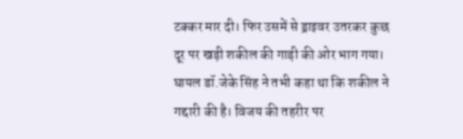टक्कर मार दी। फिर उसमें से ड्राइवर उतरकर कुछ दूर पर खड़ी शकील की गाड़ी की ओर भाग गया। घायल डॉ.जेके सिंह ने तभी कहा था कि शकील ने गद्दारी की है। विजय की तहरीर पर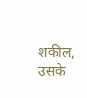शकील, उसके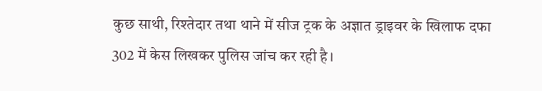कुछ साथी, रिश्तेदार तथा थाने में सीज ट्रक के अज्ञात ड्राइवर के खिलाफ दफा 302 में केस लिखकर पुलिस जांच कर रही है।